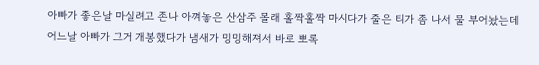아빠가 좋은날 마실려고 존나 아껴놓은 산삼주 몰래 홀짝홀짝 마시다가 줄은 티가 좀 나서 물 부어놨는데
어느날 아빠가 그거 개봉했다가 냄새가 밍밍해져서 바로 뽀록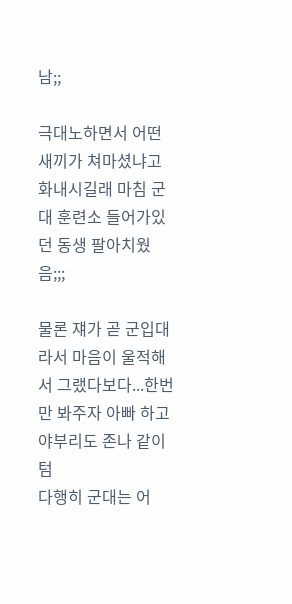남;;

극대노하면서 어떤새끼가 쳐마셨냐고 화내시길래 마침 군대 훈련소 들어가있던 동생 팔아치웠음;;;

물론 쟤가 곧 군입대라서 마음이 울적해서 그랬다보다...한번만 봐주자 아빠 하고 야부리도 존나 같이 텀
다행히 군대는 어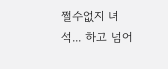쩔수없지 녀석... 하고 넘어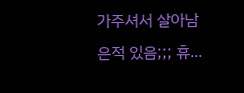가주셔서 살아남은적 있음;;; 휴...